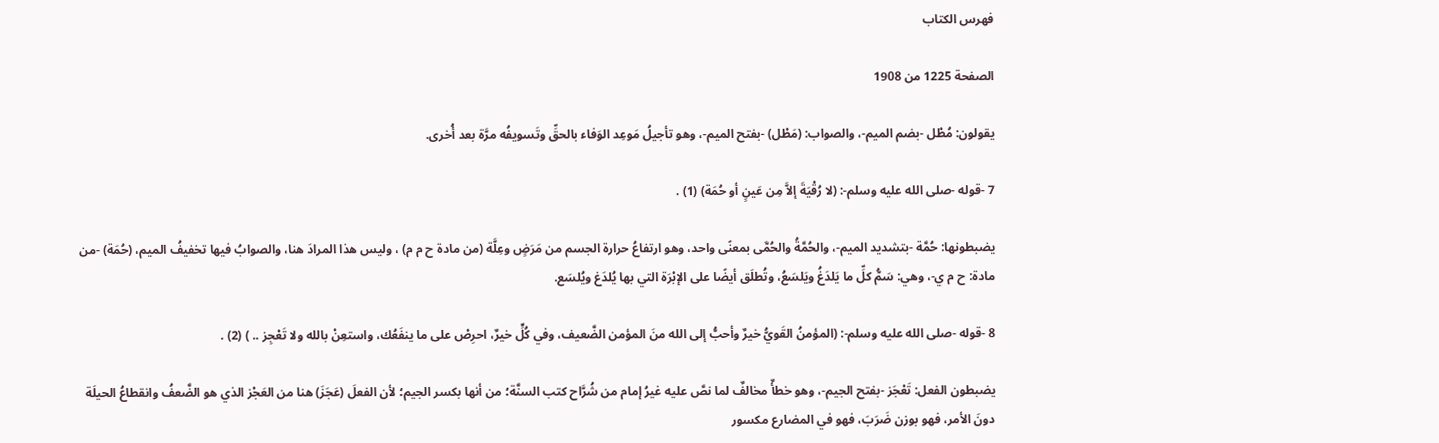فهرس الكتاب

الصفحة 1225 من 1908

يقولون: مُطْل -بضم الميم-، والصواب: (مَطْل) -بفتح الميم-، وهو تأجيلُ مَوعِد الوَفاء بالحقِّ وتَسويفُه مرَّة بعد أُخرى.

7 -قوله -صلى الله عليه وسلم-: (لا رُقْيَةَ إلاَّ مِن عَينٍ أو حُمَة) (1) .

يضبطونها: حُمَّة -بتشديد الميم-، والحُمَّةُ والحُمَّى بمعنًى واحد، وهو ارتفاعُ حرارة الجسم من مَرَضٍ وعِلَّة (من مادة ح م م) ، وليس هذا المرادَ هنا، والصوابُ فيها تخفيفُ الميم، (حُمَة) -من مادة: ح م ي-، وهي: سَمُّ كلِّ ما يَلدَغُ ويَلسَعُ، وتُطلَق أيضًا على الإبْرَة التي بها يُلدَغ ويُلسَع.

8 -قوله -صلى الله عليه وسلم-: (المؤمنُ القَويُّ خيرٌ وأحبُّ إلى الله منَ المؤمن الضَّعيف، وفي كُلٍّ خيرٌ، احرِصْ على ما ينفَعُك، واستعِنْ بالله ولا تَعْجِز .. ) (2) .

يضبطون الفعل: تَعْجَز -بفتح الجيم-، وهو خطأٌ مخالفٌ لما نصَّ عليه غيرُ إمام من شُرَّاح كتب السنَّة؛ من أنها بكسر الجيم؛ لأن الفعلَ (عَجَزَ) هنا من العَجْز الذي هو الضَّعفُ وانقطاعُ الحيلَة دونَ الأمر، فهو بوزن ضَرَبَ، فهو في المضارع مكسور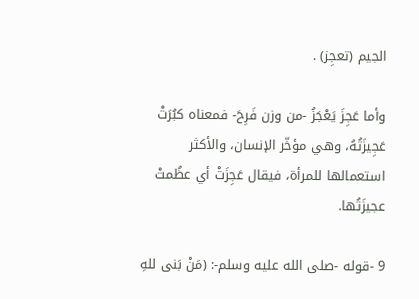الجيم (تعجِز) .

وأما عَجِزَ يَعْجَزُ -من وزن فَرِحَ- فمعناه كبُرَتْ عَجِيزَتُهُ، وهي مؤخّر الإنسان، والأكثر استعمالها للمرأة، فيقال عَجِزَتْ أي عظُمتْ عجيزَتُها.

9 -قوله -صلى الله عليه وسلم-: (مَنْ بَنى للهِ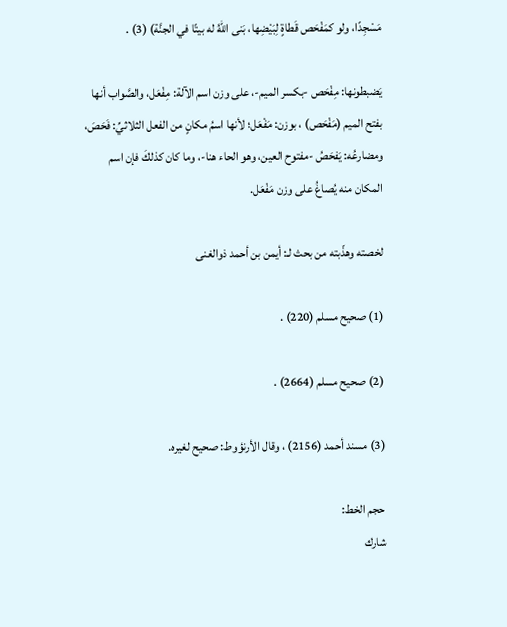مَسْجِدًا، ولو كمَفْحَص قَطاةٍ لِبَيْضِها، بَنى اللهُ له بيتًا في الجنَّة) (3) .

يَضبطونها: مِفْحَص -بكسر الميم-، على وزن اسم الآلة: مِفْعَل، والصَّواب أنها بفتح الميم (مَفْحَص) ، بوزن: مَفْعَل؛ لأنها اسمُ مكانٍ من الفعل الثلاثيِّ: فَحَصَ، ومضارعُه: يَفحَصُ -مفتوح العين، وهو الحاء هنا-، وما كان كذلكَ فإن اسم المكان منه يُصاغُ على وزن مَفْعَل.

لخصته وهذّبته من بحث لـ: أيمن بن أحمد ذوالغنى

(1) صحيح مسلم (220) .

(2) صحيح مسلم (2664) .

(3) مسند أحمد (2156) ، وقال الأرنؤوط: صحيح لغيره.

حجم الخط:
شارك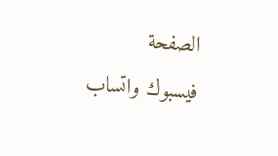الصفحة
فيسبوك واتساب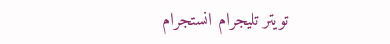تويتر تليجرام انستجرام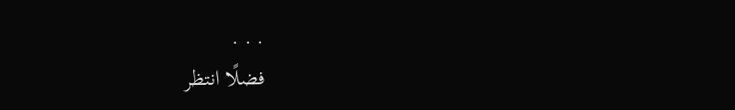. . .
فضلًا انتظر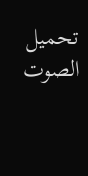تحميل الصوت